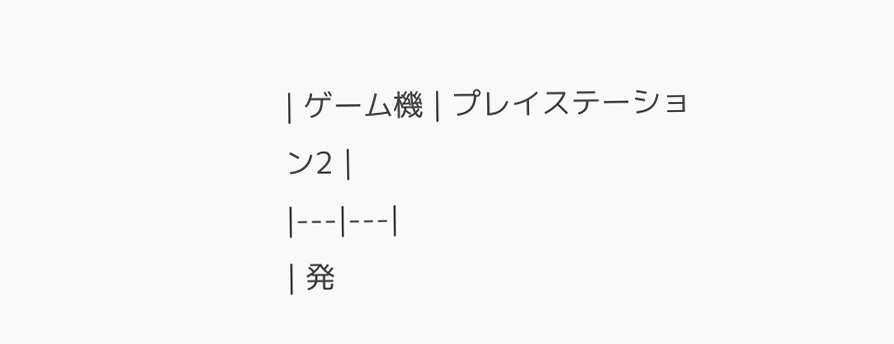| ゲーム機 | プレイステーション2 |
|---|---|
| 発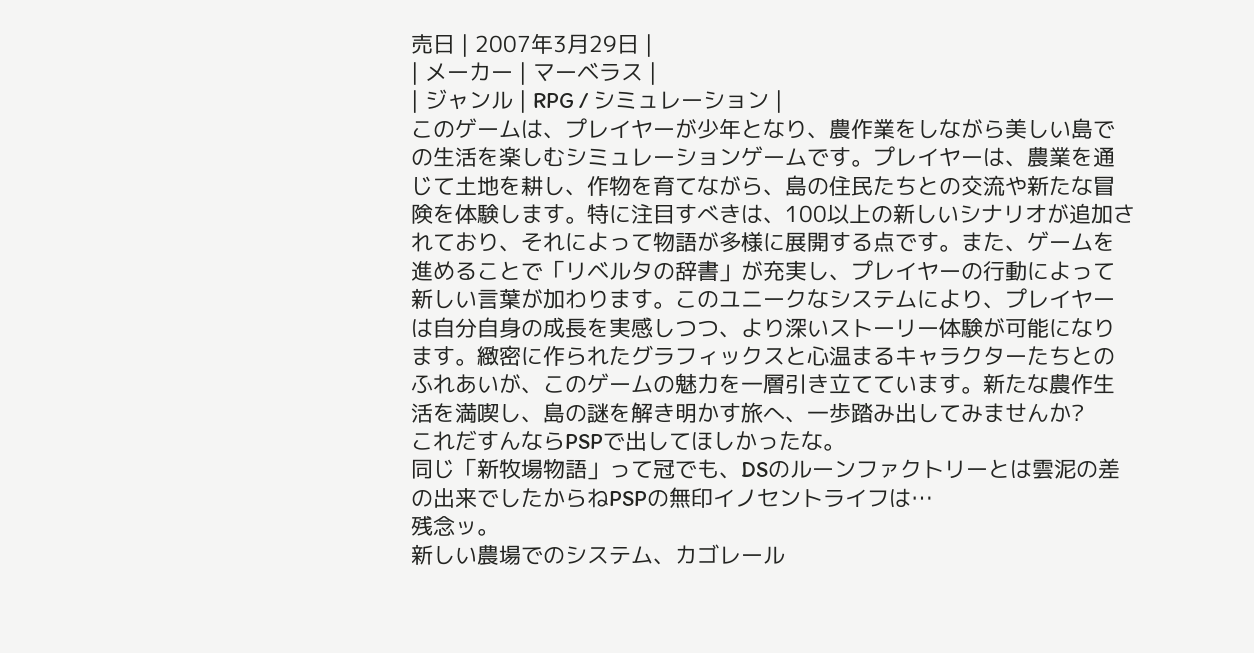売日 | 2007年3月29日 |
| メーカー | マーベラス |
| ジャンル | RPG / シミュレーション |
このゲームは、プレイヤーが少年となり、農作業をしながら美しい島での生活を楽しむシミュレーションゲームです。プレイヤーは、農業を通じて土地を耕し、作物を育てながら、島の住民たちとの交流や新たな冒険を体験します。特に注目すべきは、100以上の新しいシナリオが追加されており、それによって物語が多様に展開する点です。また、ゲームを進めることで「リベルタの辞書」が充実し、プレイヤーの行動によって新しい言葉が加わります。このユニークなシステムにより、プレイヤーは自分自身の成長を実感しつつ、より深いストーリー体験が可能になります。緻密に作られたグラフィックスと心温まるキャラクターたちとのふれあいが、このゲームの魅力を一層引き立てています。新たな農作生活を満喫し、島の謎を解き明かす旅へ、一歩踏み出してみませんか?
これだすんならPSPで出してほしかったな。
同じ「新牧場物語」って冠でも、DSのルーンファクトリーとは雲泥の差の出来でしたからねPSPの無印イノセントライフは…
残念ッ。
新しい農場でのシステム、カゴレール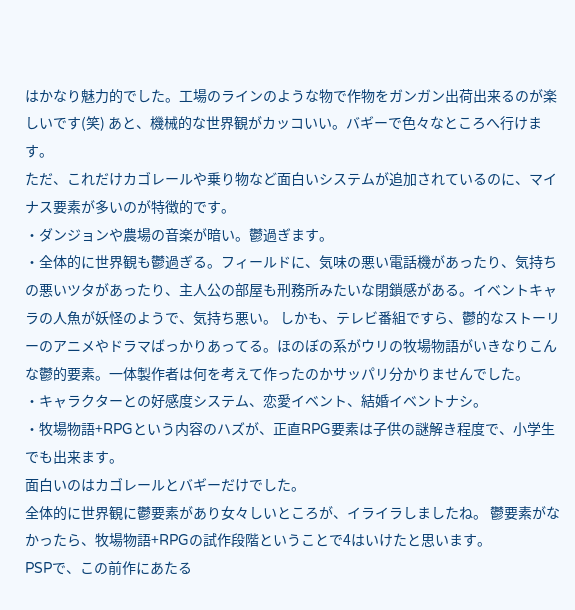はかなり魅力的でした。工場のラインのような物で作物をガンガン出荷出来るのが楽しいです(笑) あと、機械的な世界観がカッコいい。バギーで色々なところへ行けます。
ただ、これだけカゴレールや乗り物など面白いシステムが追加されているのに、マイナス要素が多いのが特徴的です。
・ダンジョンや農場の音楽が暗い。鬱過ぎます。
・全体的に世界観も鬱過ぎる。フィールドに、気味の悪い電話機があったり、気持ちの悪いツタがあったり、主人公の部屋も刑務所みたいな閉鎖感がある。イベントキャラの人魚が妖怪のようで、気持ち悪い。 しかも、テレビ番組ですら、鬱的なストーリーのアニメやドラマばっかりあってる。ほのぼの系がウリの牧場物語がいきなりこんな鬱的要素。一体製作者は何を考えて作ったのかサッパリ分かりませんでした。
・キャラクターとの好感度システム、恋愛イベント、結婚イベントナシ。
・牧場物語+RPGという内容のハズが、正直RPG要素は子供の謎解き程度で、小学生でも出来ます。
面白いのはカゴレールとバギーだけでした。
全体的に世界観に鬱要素があり女々しいところが、イライラしましたね。 鬱要素がなかったら、牧場物語+RPGの試作段階ということで4はいけたと思います。
PSPで、この前作にあたる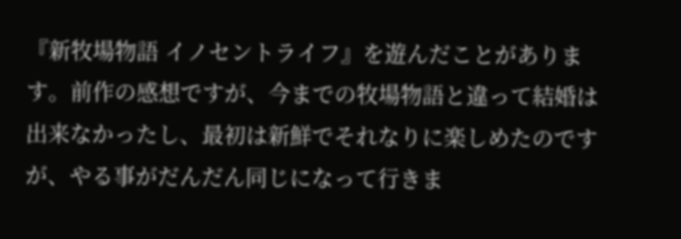『新牧場物語 イノセントライフ』を遊んだことがあります。前作の感想ですが、今までの牧場物語と違って結婚は出来なかったし、最初は新鮮でそれなりに楽しめたのですが、やる事がだんだん同じになって行きま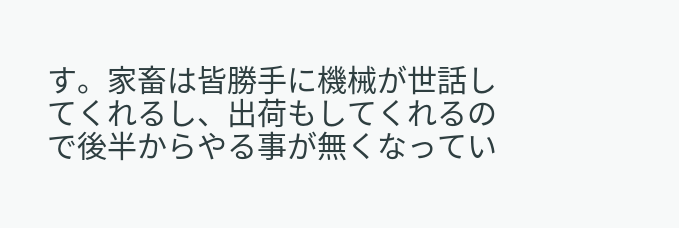す。家畜は皆勝手に機械が世話してくれるし、出荷もしてくれるので後半からやる事が無くなってい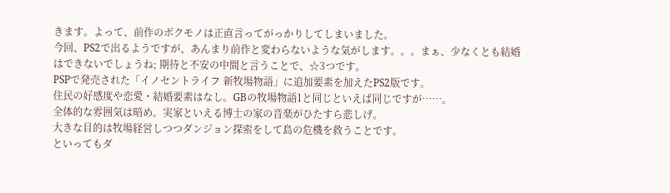きます。よって、前作のボクモノは正直言ってがっかりしてしまいました。
今回、PS2で出るようですが、あんまり前作と変わらないような気がします。。。まぁ、少なくとも結婚はできないでしょうね; 期待と不安の中間と言うことで、☆3つです。
PSPで発売された「イノセントライフ 新牧場物語」に追加要素を加えたPS2版です。
住民の好感度や恋愛・結婚要素はなし。GBの牧場物語1と同じといえば同じですが……。
全体的な雰囲気は暗め。実家といえる博士の家の音楽がひたすら悲しげ。
大きな目的は牧場経営しつつダンジョン探索をして島の危機を救うことです。
といってもダ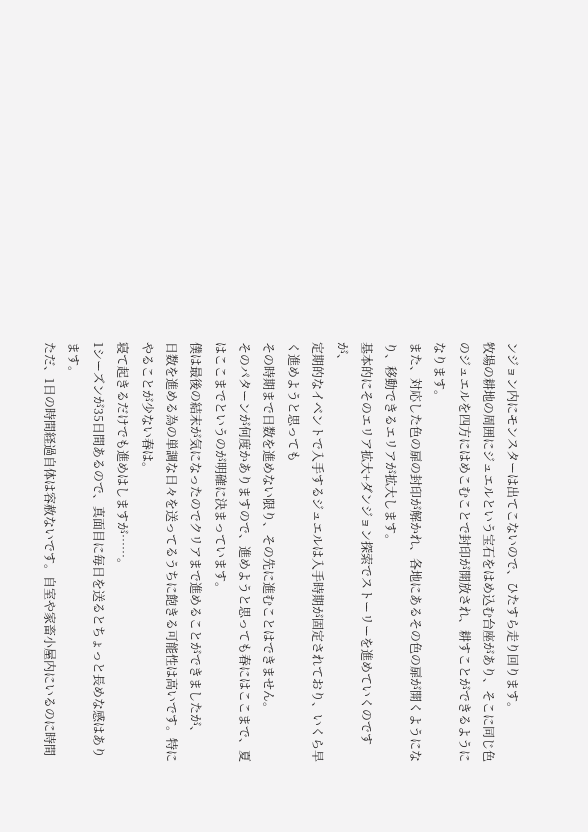ンジョン内にモンスターは出てこないので、ひたすら走り回ります。
牧場の耕地の周囲にジュエルという宝石をはめ込む台座があり、そこに同じ色のジュエルを四方にはめこむことで封印が開放され、耕すことができるようになります。
また、対応した色の扉の封印が解かれ、各地にあるその色の扉が開くようになり、移動できるエリアが拡大します。
基本的にそのエリア拡大+ダンジョン探索でストーリーを進めていくのですが、
定期的なイベントで入手するジュエルは入手時期が固定されており、いくら早く進めようと思っても
その時期まで日数を進めない限り、その先に進むことはできません。
そのパターンが何度かありますので、進めようと思っても春にはここまで、夏はここまでというのが明確に決まっています。
僕は最後の結末が気になったのでクリアまで進めることができましたが、
日数を進める為の単調な日々を送ってるうちに飽きる可能性は高いです。特にやることが少ない春は。
寝て起きるだけでも進めはしますが……。
1シーズンが35日間あるので、真面目に毎日を送るとちょっと長めな感はあります。
ただ、1日の時間経過自体は容赦ないです。自室や家畜小屋内にいるのに時間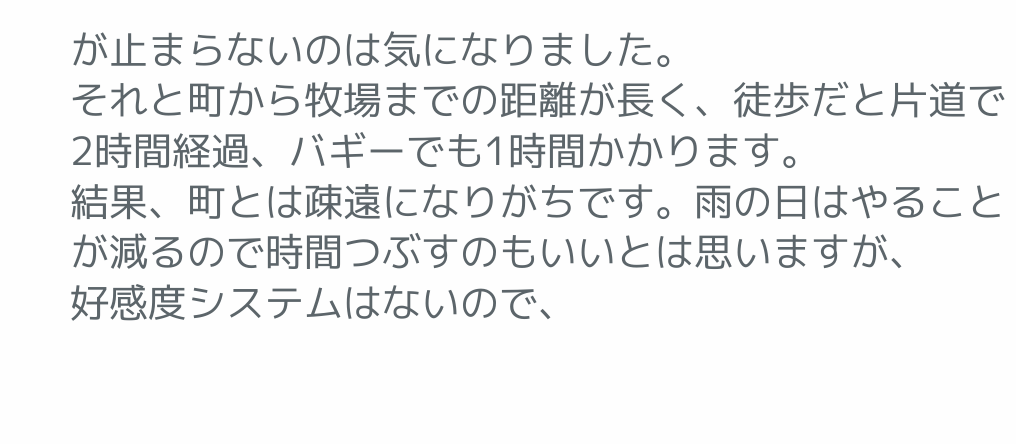が止まらないのは気になりました。
それと町から牧場までの距離が長く、徒歩だと片道で2時間経過、バギーでも1時間かかります。
結果、町とは疎遠になりがちです。雨の日はやることが減るので時間つぶすのもいいとは思いますが、
好感度システムはないので、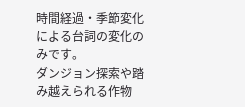時間経過・季節変化による台詞の変化のみです。
ダンジョン探索や踏み越えられる作物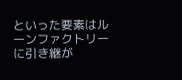といった要素はルーンファクトリーに引き継が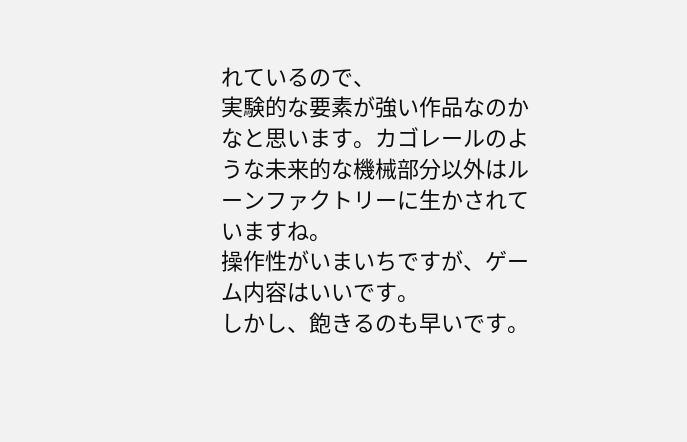れているので、
実験的な要素が強い作品なのかなと思います。カゴレールのような未来的な機械部分以外はルーンファクトリーに生かされていますね。
操作性がいまいちですが、ゲーム内容はいいです。
しかし、飽きるのも早いです。